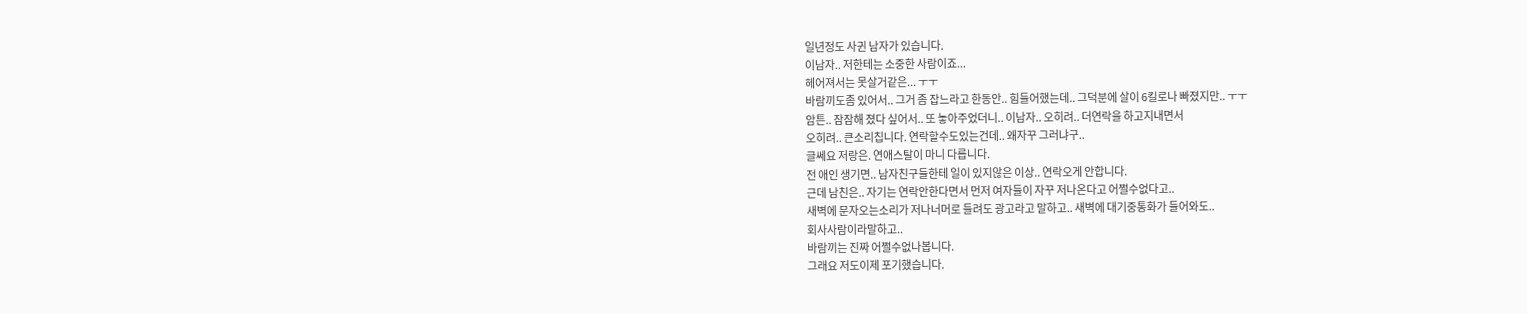일년정도 사귄 남자가 있습니다.
이남자.. 저한테는 소중한 사람이죠...
헤어져서는 못살거같은... ㅜㅜ
바람끼도좀 있어서.. 그거 좀 잡느라고 한동안.. 힘들어했는데.. 그덕분에 살이 6킬로나 빠졌지만.. ㅜㅜ
암튼.. 잠잠해 졌다 싶어서.. 또 놓아주었더니.. 이남자.. 오히려.. 더연락을 하고지내면서
오히려.. 큰소리칩니다. 연락할수도있는건데.. 왜자꾸 그러냐구..
글쎄요 저랑은. 연애스탈이 마니 다릅니다.
전 애인 생기면.. 남자친구들한테 일이 있지않은 이상.. 연락오게 안합니다.
근데 남친은.. 자기는 연락안한다면서 먼저 여자들이 자꾸 저나온다고 어쩔수없다고..
새벽에 문자오는소리가 저나너머로 들려도 광고라고 말하고.. 새벽에 대기중통화가 들어와도..
회사사람이라말하고..
바람끼는 진짜 어쩔수없나봅니다.
그래요 저도이제 포기했습니다.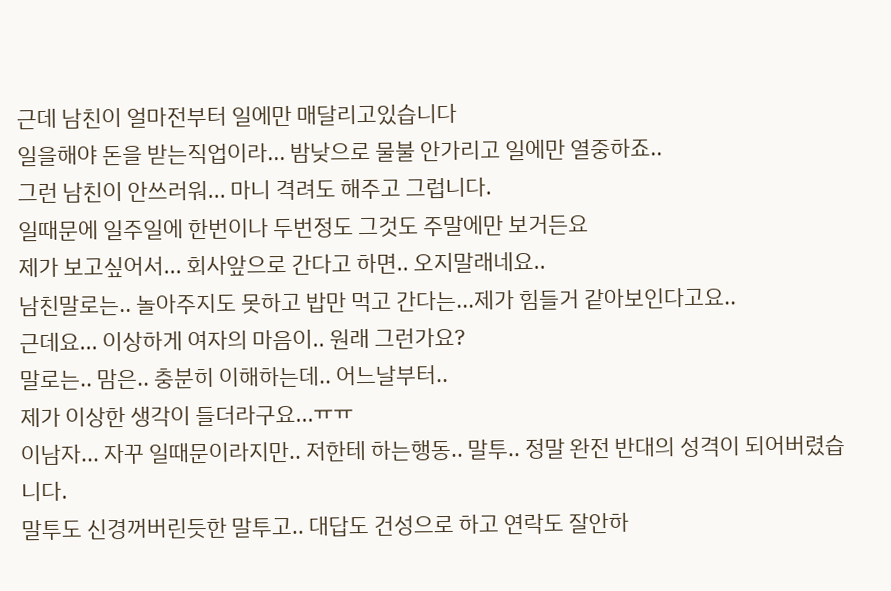근데 남친이 얼마전부터 일에만 매달리고있습니다
일을해야 돈을 받는직업이라... 밤낮으로 물불 안가리고 일에만 열중하죠..
그런 남친이 안쓰러워... 마니 격려도 해주고 그럽니다.
일때문에 일주일에 한번이나 두번정도 그것도 주말에만 보거든요
제가 보고싶어서... 회사앞으로 간다고 하면.. 오지말래네요..
남친말로는.. 놀아주지도 못하고 밥만 먹고 간다는...제가 힘들거 같아보인다고요..
근데요... 이상하게 여자의 마음이.. 원래 그런가요?
말로는.. 맘은.. 충분히 이해하는데.. 어느날부터..
제가 이상한 생각이 들더라구요...ㅠㅠ
이남자... 자꾸 일때문이라지만.. 저한테 하는행동.. 말투.. 정말 완전 반대의 성격이 되어버렸습니다.
말투도 신경꺼버린듯한 말투고.. 대답도 건성으로 하고 연락도 잘안하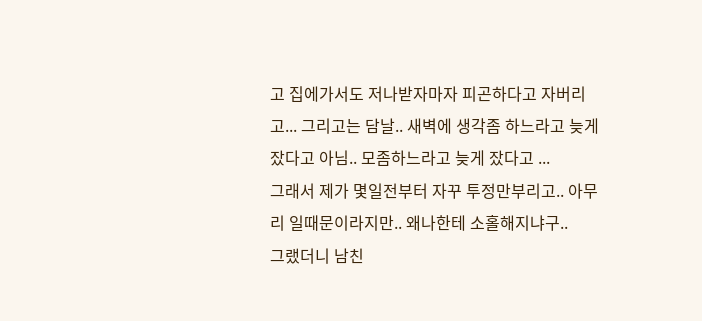고 집에가서도 저나받자마자 피곤하다고 자버리고... 그리고는 담날.. 새벽에 생각좀 하느라고 늦게 잤다고 아님.. 모좀하느라고 늦게 잤다고 ...
그래서 제가 몇일전부터 자꾸 투정만부리고.. 아무리 일때문이라지만.. 왜나한테 소홀해지냐구..
그랬더니 남친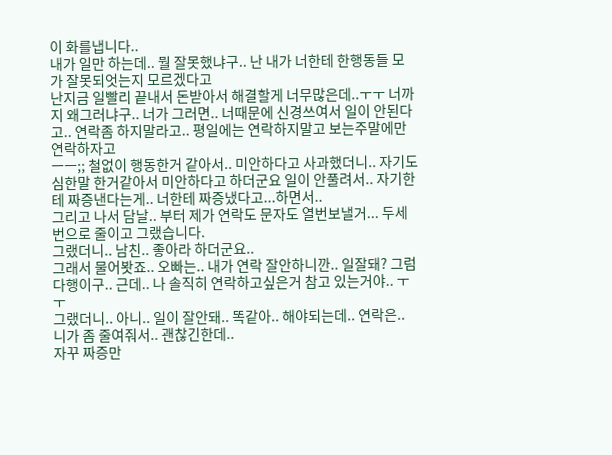이 화를냅니다..
내가 일만 하는데.. 뭘 잘못했냐구.. 난 내가 너한테 한행동들 모가 잘못되엇는지 모르겠다고
난지금 일빨리 끝내서 돈받아서 해결할게 너무많은데..ㅜㅜ 너까지 왜그러냐구.. 너가 그러면.. 너때문에 신경쓰여서 일이 안된다고.. 연락좀 하지말라고.. 평일에는 연락하지말고 보는주말에만 연락하자고
ㅡㅡ;; 철없이 행동한거 같아서.. 미안하다고 사과했더니.. 자기도 심한말 한거같아서 미안하다고 하더군요 일이 안풀려서.. 자기한테 짜증낸다는게.. 너한테 짜증냈다고...하면서..
그리고 나서 담날.. 부터 제가 연락도 문자도 열번보낼거... 두세번으로 줄이고 그랬습니다.
그랬더니.. 남친.. 좋아라 하더군요..
그래서 물어봣죠.. 오빠는.. 내가 연락 잘안하니깐.. 일잘돼? 그럼다행이구.. 근데.. 나 솔직히 연락하고싶은거 참고 있는거야.. ㅜㅜ
그랬더니.. 아니.. 일이 잘안돼.. 똑같아.. 해야되는데.. 연락은.. 니가 좀 줄여줘서.. 괜찮긴한데..
자꾸 짜증만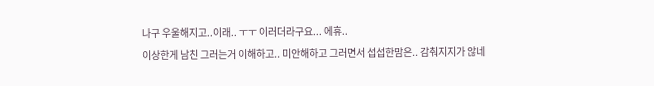나구 우울해지고..이래.. ㅜㅜ 이러더라구요... 에휴..
이상한게 남친 그러는거 이해하고.. 미안해하고 그러면서 섭섭한맘은.. 감춰지지가 않네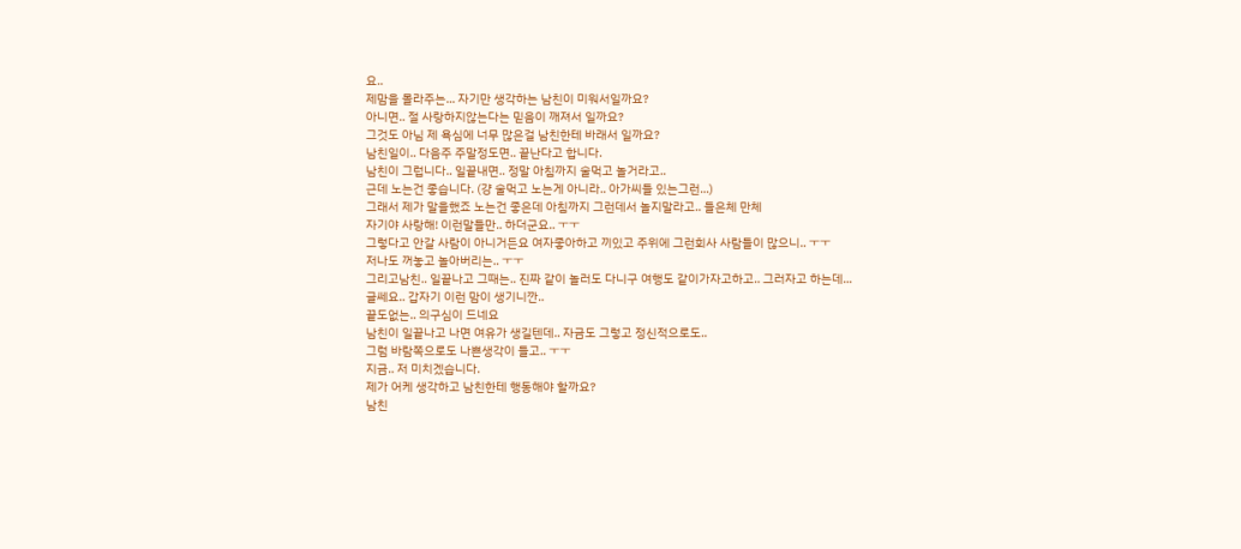요..
제맘을 몰라주는... 자기만 생각하는 남친이 미워서일까요?
아니면.. 절 사랑하지않는다는 믿음이 깨져서 일까요?
그것도 아님 제 욕심에 너무 많은걸 남친한테 바래서 일까요?
남친일이.. 다음주 주말정도면.. 끝난다고 합니다.
남친이 그럽니다.. 일끝내면.. 정말 아침까지 술먹고 놀거라고..
근데 노는건 좋습니다. (걍 술먹고 노는게 아니라.. 아가씨들 있는그런...)
그래서 제가 말을했죠 노는건 좋은데 아침까지 그런데서 놀지말라고.. 들은체 만체
자기야 사랑해! 이런말들만.. 하더군요.. ㅜㅜ
그렇다고 안갈 사람이 아니거든요 여자좋아하고 끼있고 주위에 그런회사 사람들이 많으니.. ㅜㅜ
저나도 꺼놓고 놀아버리는.. ㅜㅜ
그리고남친.. 일끝나고 그때는.. 진짜 같이 놀러도 다니구 여행도 같이가자고하고.. 그러자고 하는데...
글쎄요.. 갑자기 이런 맘이 생기니깐..
끝도없는.. 의구심이 드네요
남친이 일끝나고 나면 여유가 생길텐데.. 자금도 그렇고 정신적으로도..
그럼 바람쪽으로도 나쁜생각이 들고.. ㅜㅜ
지금.. 저 미치겠습니다.
제가 어케 생각하고 남친한테 행동해야 할까요?
남친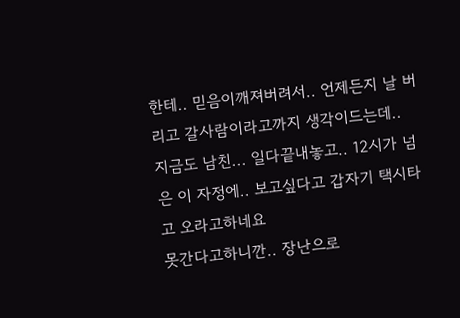한테.. 믿음이깨져버려서.. 언제든지 날 버리고 갈사람이라고까지 생각이드는데..
지금도 남친... 일다끝내놓고.. 12시가 넘은 이 자정에.. 보고싶다고 갑자기 택시타고 오라고하네요
못간다고하니깐.. 장난으로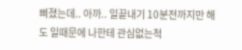삐졌는데.. 아까.. 일끝내기 10분전까지만 해도 일때문에 나한테 관심없는척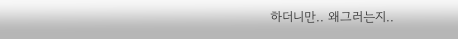하더니만.. 왜그러는지..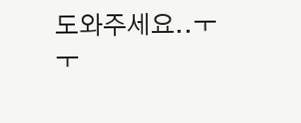도와주세요..ㅜㅜ